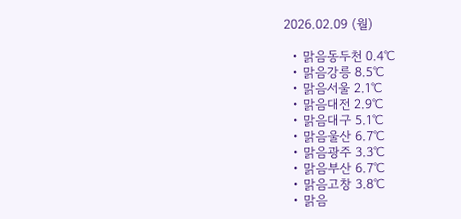2026.02.09 (월)

  • 맑음동두천 0.4℃
  • 맑음강릉 8.5℃
  • 맑음서울 2.1℃
  • 맑음대전 2.9℃
  • 맑음대구 5.1℃
  • 맑음울산 6.7℃
  • 맑음광주 3.3℃
  • 맑음부산 6.7℃
  • 맑음고창 3.8℃
  • 맑음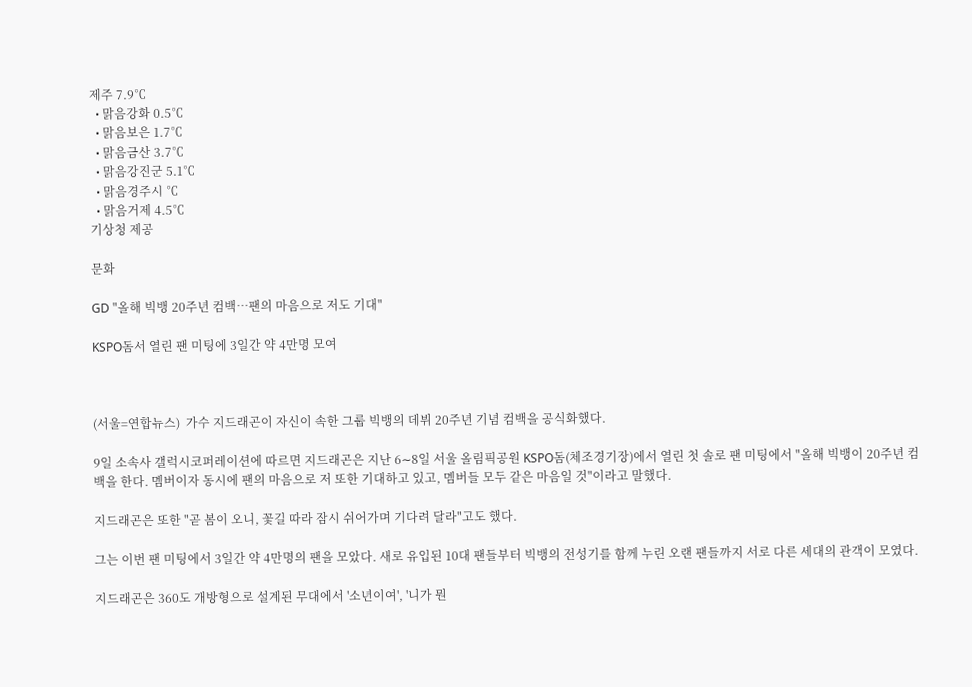제주 7.9℃
  • 맑음강화 0.5℃
  • 맑음보은 1.7℃
  • 맑음금산 3.7℃
  • 맑음강진군 5.1℃
  • 맑음경주시 ℃
  • 맑음거제 4.5℃
기상청 제공

문화

GD "올해 빅뱅 20주년 컴백…팬의 마음으로 저도 기대"

KSPO돔서 열린 팬 미팅에 3일간 약 4만명 모여



(서울=연합뉴스)  가수 지드래곤이 자신이 속한 그룹 빅뱅의 데뷔 20주년 기념 컴백을 공식화했다.

9일 소속사 갤럭시코퍼레이션에 따르면 지드래곤은 지난 6∼8일 서울 올림픽공원 KSPO돔(체조경기장)에서 열린 첫 솔로 팬 미팅에서 "올해 빅뱅이 20주년 컴백을 한다. 멤버이자 동시에 팬의 마음으로 저 또한 기대하고 있고, 멤버들 모두 같은 마음일 것"이라고 말했다.

지드래곤은 또한 "곧 봄이 오니, 꽃길 따라 잠시 쉬어가며 기다려 달라"고도 했다.

그는 이번 팬 미팅에서 3일간 약 4만명의 팬을 모았다. 새로 유입된 10대 팬들부터 빅뱅의 전성기를 함께 누린 오랜 팬들까지 서로 다른 세대의 관객이 모였다.

지드래곤은 360도 개방형으로 설계된 무대에서 '소년이여', '니가 뭔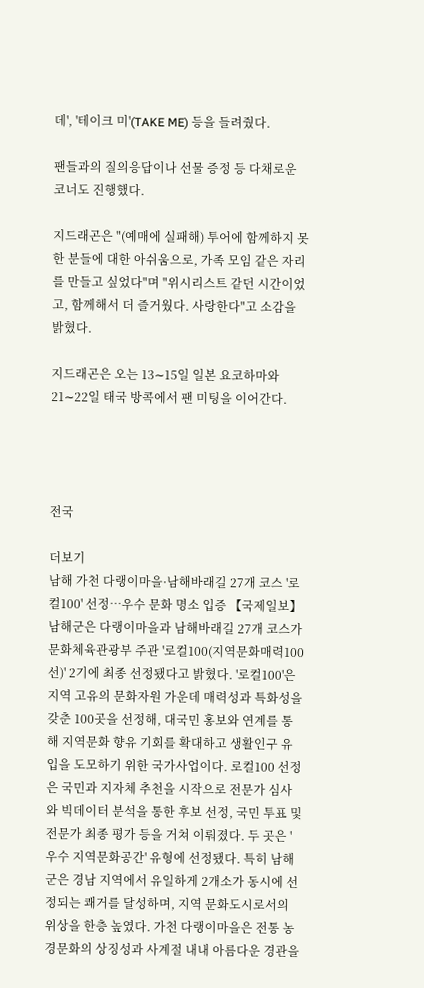데', '테이크 미'(TAKE ME) 등을 들려줬다.

팬들과의 질의응답이나 선물 증정 등 다채로운 코너도 진행했다.

지드래곤은 "(예매에 실패해) 투어에 함께하지 못한 분들에 대한 아쉬움으로, 가족 모임 같은 자리를 만들고 싶었다"며 "위시리스트 같던 시간이었고, 함께해서 더 즐거웠다. 사랑한다"고 소감을 밝혔다.

지드래곤은 오는 13∼15일 일본 요코하마와 21∼22일 태국 방콕에서 팬 미팅을 이어간다.




전국

더보기
남해 가천 다랭이마을·남해바래길 27개 코스 '로컬100' 선정…우수 문화 명소 입증 【국제일보】 남해군은 다랭이마을과 남해바래길 27개 코스가 문화체육관광부 주관 '로컬100(지역문화매력100선)' 2기에 최종 선정됐다고 밝혔다. '로컬100'은 지역 고유의 문화자원 가운데 매력성과 특화성을 갖춘 100곳을 선정해, 대국민 홍보와 연계를 통해 지역문화 향유 기회를 확대하고 생활인구 유입을 도모하기 위한 국가사업이다. 로컬100 선정은 국민과 지자체 추천을 시작으로 전문가 심사와 빅데이터 분석을 통한 후보 선정, 국민 투표 및 전문가 최종 평가 등을 거쳐 이뤄졌다. 두 곳은 '우수 지역문화공간' 유형에 선정됐다. 특히 남해군은 경남 지역에서 유일하게 2개소가 동시에 선정되는 쾌거를 달성하며, 지역 문화도시로서의 위상을 한층 높였다. 가천 다랭이마을은 전통 농경문화의 상징성과 사계절 내내 아름다운 경관을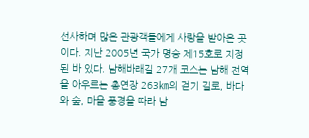선사하며 많은 관광객들에게 사랑을 받아온 곳이다. 지난 2005년 국가 명승 제15호로 지정된 바 있다. 남해바래길 27개 코스는 남해 전역을 아우르는 총연장 263㎞의 걷기 길로, 바다와 숲, 마을 풍경을 따라 남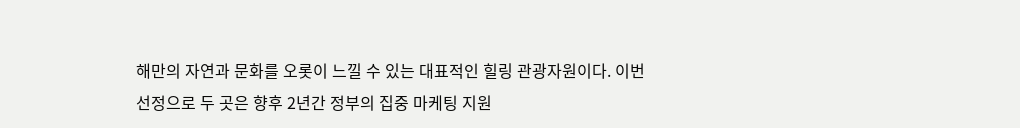해만의 자연과 문화를 오롯이 느낄 수 있는 대표적인 힐링 관광자원이다. 이번 선정으로 두 곳은 향후 2년간 정부의 집중 마케팅 지원